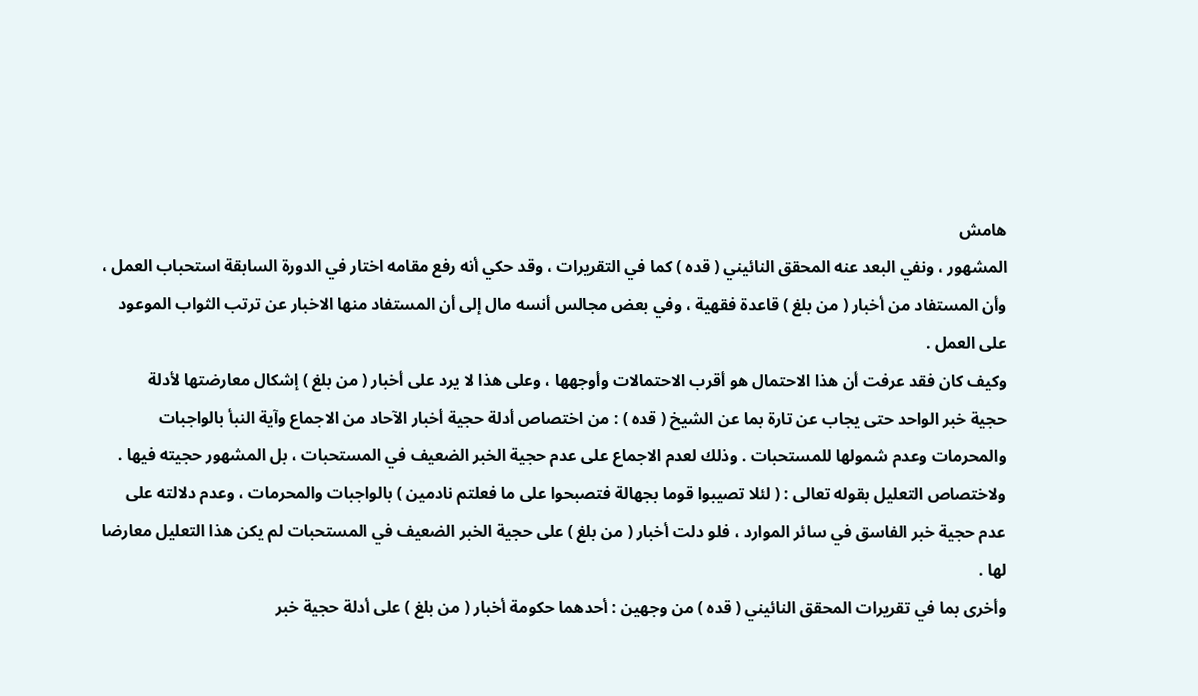هامش
المشهور ، ونفي البعد عنه المحقق النائيني ( قده ) كما في التقريرات ، وقد حكي أنه رفع مقامه اختار في الدورة السابقة استحباب العمل ،
وأن المستفاد من أخبار ( من بلغ ) قاعدة فقهية ، وفي بعض مجالس أنسه مال إلى أن المستفاد منها الاخبار عن ترتب الثواب الموعود
على العمل .
وكيف كان فقد عرفت أن هذا الاحتمال هو أقرب الاحتمالات وأوجهها ، وعلى هذا لا يرد على أخبار ( من بلغ ) إشكال معارضتها لأدلة
حجية خبر الواحد حتى يجاب عن تارة بما عن الشيخ ( قده ) : من اختصاص أدلة حجية أخبار الآحاد من الاجماع وآية النبأ بالواجبات
والمحرمات وعدم شمولها للمستحبات . وذلك لعدم الاجماع على عدم حجية الخبر الضعيف في المستحبات ، بل المشهور حجيته فيها .
ولاختصاص التعليل بقوله تعالى : ( لئلا تصيبوا قوما بجهالة فتصبحوا على ما فعلتم نادمين ) بالواجبات والمحرمات ، وعدم دلالته على
عدم حجية خبر الفاسق في سائر الموارد ، فلو دلت أخبار ( من بلغ ) على حجية الخبر الضعيف في المستحبات لم يكن هذا التعليل معارضا
لها .
وأخرى بما في تقريرات المحقق النائيني ( قده ) من وجهين : أحدهما حكومة أخبار ( من بلغ ) على أدلة حجية خبر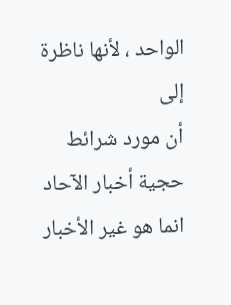الواحد ، لأنها ناظرة إلى
أن مورد شرائط حجية أخبار الآحاد انما هو غير الأخبار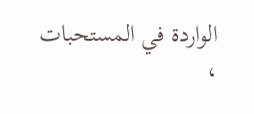الواردة في المستحبات ،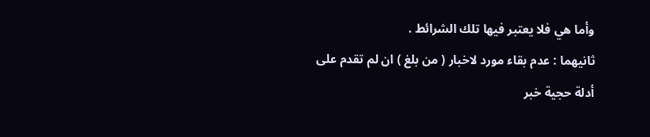وأما هي فلا يعتبر فيها تلك الشرائط .
ثانيهما : عدم بقاء مورد لاخبار ( من بلغ ) ان لم تقدم على أدلة حجية خبر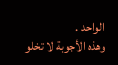الواحد .
وهذه الأجوبة لا تخلو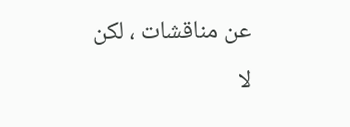عن مناقشات ، لكن لا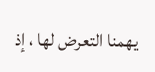يهمنا التعرض لها ، إذ